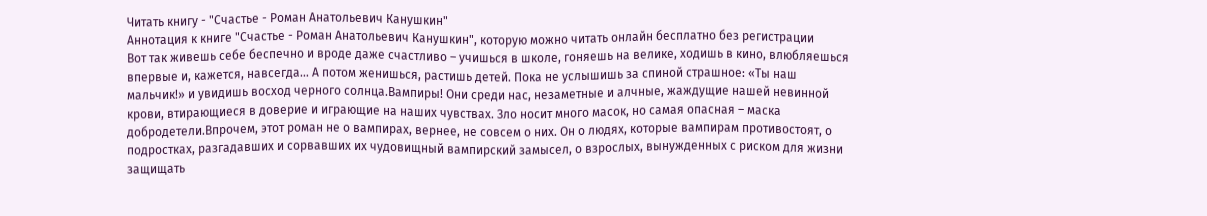Читать книгу - "Счастье - Роман Анатольевич Канушкин"
Аннотация к книге "Счастье - Роман Анатольевич Канушкин", которую можно читать онлайн бесплатно без регистрации
Вот так живешь себе беспечно и вроде даже счастливо – учишься в школе, гоняешь на велике, ходишь в кино, влюбляешься впервые и, кажется, навсегда… А потом женишься, растишь детей. Пока не услышишь за спиной страшное: «Ты наш мальчик!» и увидишь восход черного солнца.Вампиры! Они среди нас, незаметные и алчные, жаждущие нашей невинной крови, втирающиеся в доверие и играющие на наших чувствах. Зло носит много масок, но самая опасная – маска добродетели.Впрочем, этот роман не о вампирах, вернее, не совсем о них. Он о людях, которые вампирам противостоят, о подростках, разгадавших и сорвавших их чудовищный вампирский замысел, о взрослых, вынужденных с риском для жизни защищать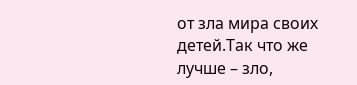от зла мира своих детей.Так что же лучше – зло,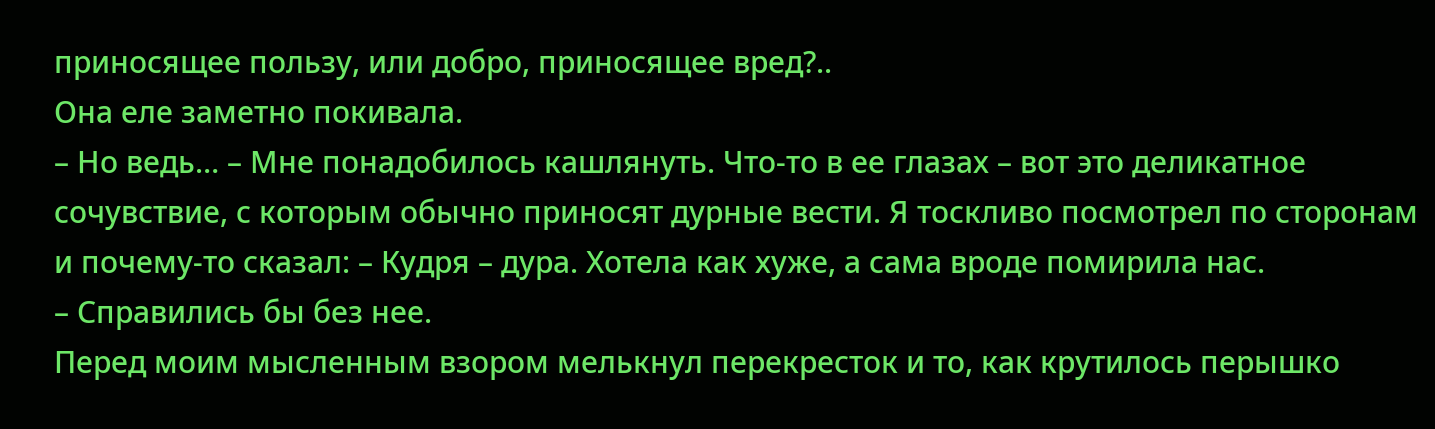приносящее пользу, или добро, приносящее вред?..
Она еле заметно покивала.
– Но ведь… – Мне понадобилось кашлянуть. Что-то в ее глазах – вот это деликатное сочувствие, с которым обычно приносят дурные вести. Я тоскливо посмотрел по сторонам и почему-то сказал: – Кудря – дура. Хотела как хуже, а сама вроде помирила нас.
– Справились бы без нее.
Перед моим мысленным взором мелькнул перекресток и то, как крутилось перышко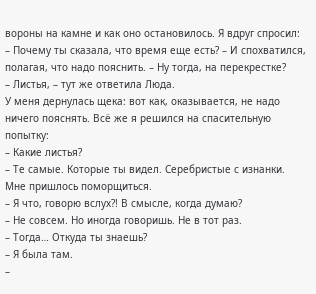вороны на камне и как оно остановилось. Я вдруг спросил:
– Почему ты сказала, что время еще есть? – И спохватился, полагая, что надо пояснить. – Ну тогда, на перекрестке?
– Листья, – тут же ответила Люда.
У меня дернулась щека: вот как, оказывается, не надо ничего пояснять. Всё же я решился на спасительную попытку:
– Какие листья?
– Те самые. Которые ты видел. Серебристые с изнанки.
Мне пришлось поморщиться.
– Я что, говорю вслух?! В смысле, когда думаю?
– Не совсем. Но иногда говоришь. Не в тот раз.
– Тогда… Откуда ты знаешь?
– Я была там.
–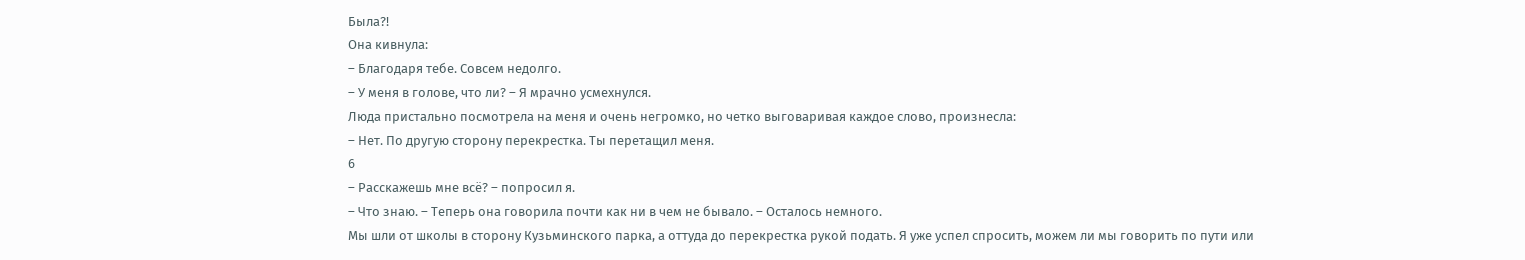Была?!
Она кивнула:
– Благодаря тебе. Совсем недолго.
– У меня в голове, что ли? – Я мрачно усмехнулся.
Люда пристально посмотрела на меня и очень негромко, но четко выговаривая каждое слово, произнесла:
– Нет. По другую сторону перекрестка. Ты перетащил меня.
6
– Расскажешь мне всё? – попросил я.
– Что знаю. – Теперь она говорила почти как ни в чем не бывало. – Осталось немного.
Мы шли от школы в сторону Кузьминского парка, а оттуда до перекрестка рукой подать. Я уже успел спросить, можем ли мы говорить по пути или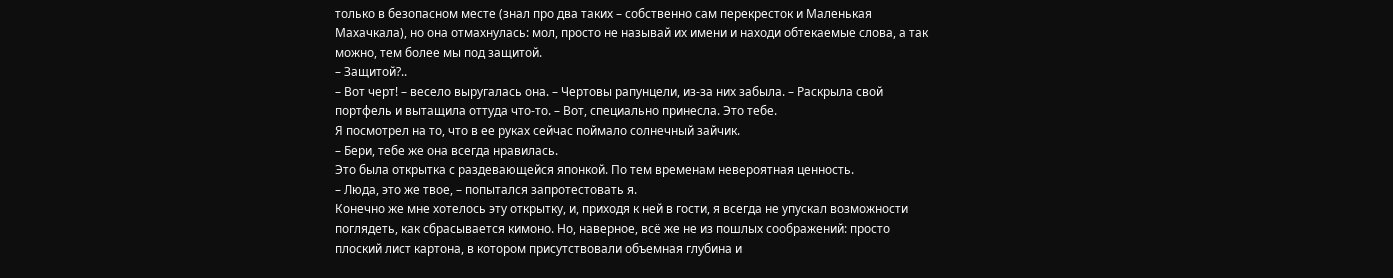только в безопасном месте (знал про два таких – собственно сам перекресток и Маленькая Махачкала), но она отмахнулась: мол, просто не называй их имени и находи обтекаемые слова, а так можно, тем более мы под защитой.
– Защитой?..
– Вот черт! – весело выругалась она. – Чертовы рапунцели, из-за них забыла. – Раскрыла свой портфель и вытащила оттуда что-то. – Вот, специально принесла. Это тебе.
Я посмотрел на то, что в ее руках сейчас поймало солнечный зайчик.
– Бери, тебе же она всегда нравилась.
Это была открытка с раздевающейся японкой. По тем временам невероятная ценность.
– Люда, это же твое, – попытался запротестовать я.
Конечно же мне хотелось эту открытку, и, приходя к ней в гости, я всегда не упускал возможности поглядеть, как сбрасывается кимоно. Но, наверное, всё же не из пошлых соображений: просто плоский лист картона, в котором присутствовали объемная глубина и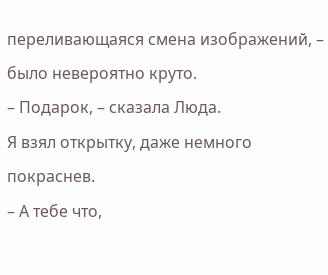переливающаяся смена изображений, – было невероятно круто.
– Подарок, – сказала Люда.
Я взял открытку, даже немного покраснев.
– А тебе что,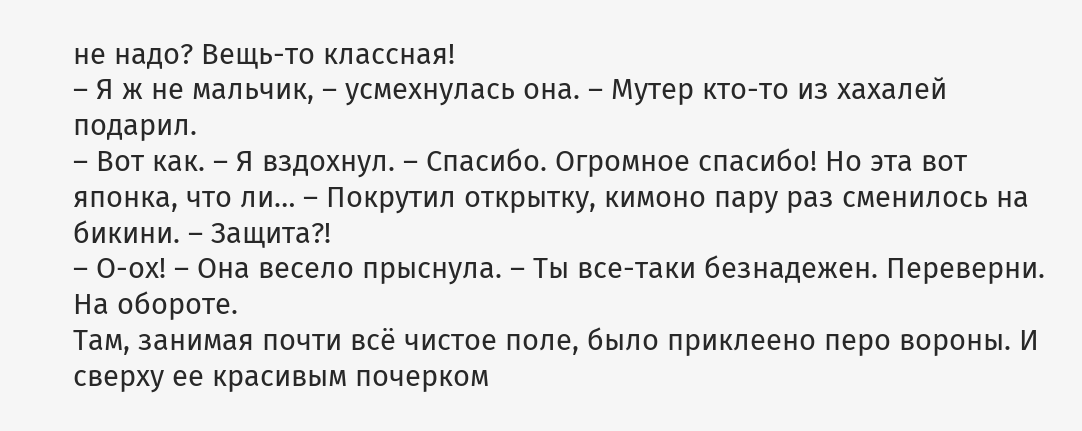не надо? Вещь-то классная!
– Я ж не мальчик, – усмехнулась она. – Мутер кто-то из хахалей подарил.
– Вот как. – Я вздохнул. – Спасибо. Огромное спасибо! Но эта вот японка, что ли… – Покрутил открытку, кимоно пару раз сменилось на бикини. – Защита?!
– О-ох! – Она весело прыснула. – Ты все-таки безнадежен. Переверни. На обороте.
Там, занимая почти всё чистое поле, было приклеено перо вороны. И сверху ее красивым почерком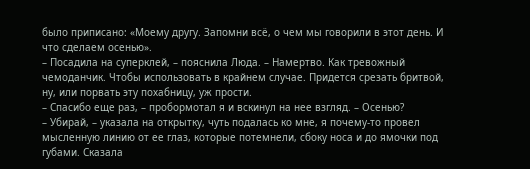было приписано: «Моему другу. Запомни всё, о чем мы говорили в этот день. И что сделаем осенью».
– Посадила на суперклей, – пояснила Люда. – Намертво. Как тревожный чемоданчик. Чтобы использовать в крайнем случае. Придется срезать бритвой, ну, или порвать эту похабницу, уж прости.
– Спасибо еще раз, – пробормотал я и вскинул на нее взгляд. – Осенью?
– Убирай, – указала на открытку, чуть подалась ко мне, я почему-то провел мысленную линию от ее глаз, которые потемнели, сбоку носа и до ямочки под губами. Сказала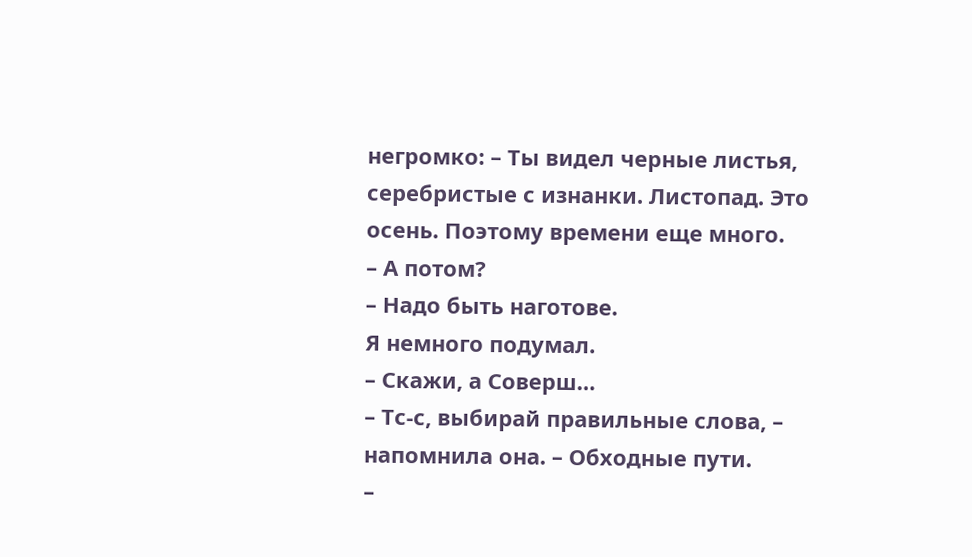негромко: – Ты видел черные листья, серебристые с изнанки. Листопад. Это осень. Поэтому времени еще много.
– А потом?
– Надо быть наготове.
Я немного подумал.
– Скажи, а Соверш…
– Тс-с, выбирай правильные слова, – напомнила она. – Обходные пути.
–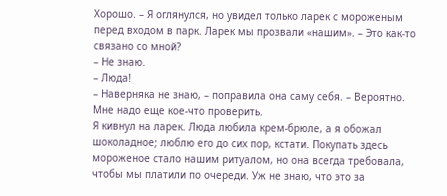Хорошо. – Я оглянулся, но увидел только ларек с мороженым перед входом в парк. Ларек мы прозвали «нашим». – Это как-то связано со мной?
– Не знаю.
– Люда!
– Наверняка не знаю, – поправила она саму себя. – Вероятно. Мне надо еще кое-что проверить.
Я кивнул на ларек. Люда любила крем-брюле, а я обожал шоколадное; люблю его до сих пор, кстати. Покупать здесь мороженое стало нашим ритуалом, но она всегда требовала, чтобы мы платили по очереди. Уж не знаю, что это за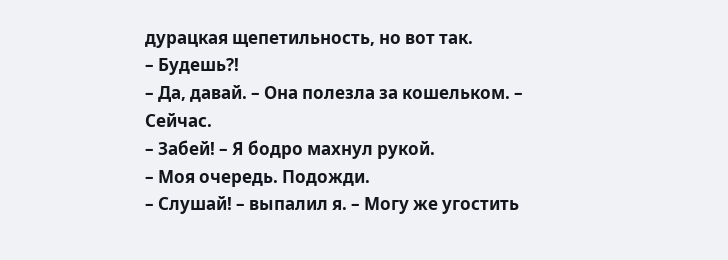дурацкая щепетильность, но вот так.
– Будешь?!
– Да, давай. – Она полезла за кошельком. – Сейчас.
– Забей! – Я бодро махнул рукой.
– Моя очередь. Подожди.
– Слушай! – выпалил я. – Могу же угостить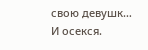свою девушк…
И осекся.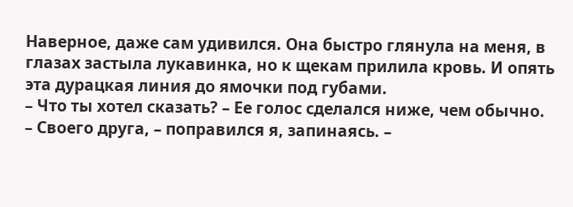Наверное, даже сам удивился. Она быстро глянула на меня, в глазах застыла лукавинка, но к щекам прилила кровь. И опять эта дурацкая линия до ямочки под губами.
– Что ты хотел сказать? – Ее голос сделался ниже, чем обычно.
– Своего друга, – поправился я, запинаясь. –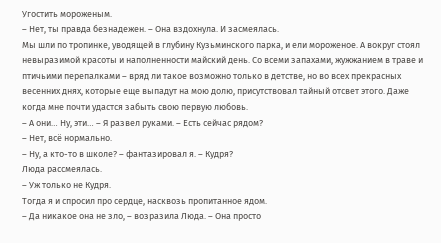Угостить мороженым.
– Нет, ты правда безнадежен. – Она вздохнула. И засмеялась.
Мы шли по тропинке, уводящей в глубину Кузьминского парка, и ели мороженое. А вокруг стоял невыразимой красоты и наполненности майский день. Со всеми запахами, жужжанием в траве и птичьими перепалками – вряд ли такое возможно только в детстве, но во всех прекрасных весенних днях, которые еще выпадут на мою долю, присутствовал тайный отсвет этого. Даже когда мне почти удастся забыть свою первую любовь.
– А они… Ну, эти… – Я развел руками. – Есть сейчас рядом?
– Нет, всё нормально.
– Ну, а кто-то в школе? – фантазировал я. – Кудря?
Люда рассмеялась.
– Уж только не Кудря.
Тогда я и спросил про сердце, насквозь пропитанное ядом.
– Да никакое она не зло, – возразила Люда. – Она просто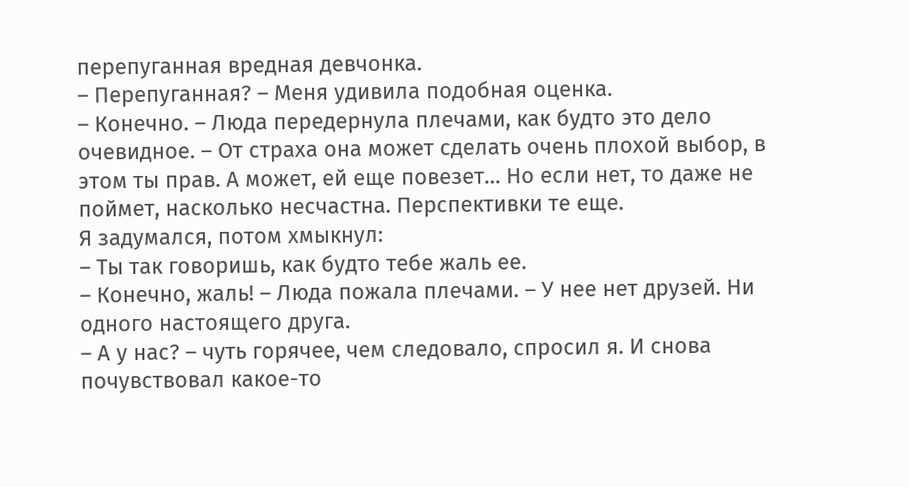перепуганная вредная девчонка.
– Перепуганная? – Меня удивила подобная оценка.
– Конечно. – Люда передернула плечами, как будто это дело очевидное. – От страха она может сделать очень плохой выбор, в этом ты прав. А может, ей еще повезет… Но если нет, то даже не поймет, насколько несчастна. Перспективки те еще.
Я задумался, потом хмыкнул:
– Ты так говоришь, как будто тебе жаль ее.
– Конечно, жаль! – Люда пожала плечами. – У нее нет друзей. Ни одного настоящего друга.
– А у нас? – чуть горячее, чем следовало, спросил я. И снова почувствовал какое-то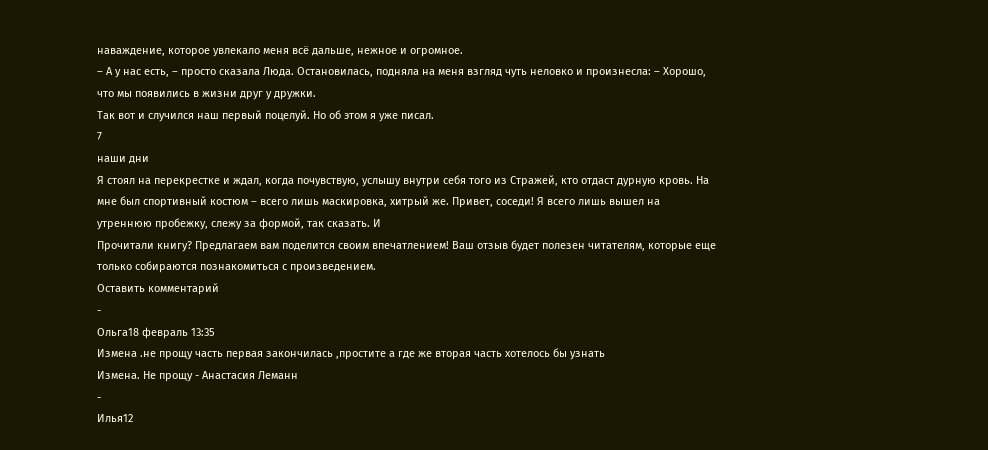наваждение, которое увлекало меня всё дальше, нежное и огромное.
– А у нас есть, – просто сказала Люда. Остановилась, подняла на меня взгляд чуть неловко и произнесла: – Хорошо, что мы появились в жизни друг у дружки.
Так вот и случился наш первый поцелуй. Но об этом я уже писал.
7
наши дни
Я стоял на перекрестке и ждал, когда почувствую, услышу внутри себя того из Стражей, кто отдаст дурную кровь. На мне был спортивный костюм – всего лишь маскировка, хитрый же. Привет, соседи! Я всего лишь вышел на утреннюю пробежку, слежу за формой, так сказать. И
Прочитали книгу? Предлагаем вам поделится своим впечатлением! Ваш отзыв будет полезен читателям, которые еще только собираются познакомиться с произведением.
Оставить комментарий
-
Ольга18 февраль 13:35
Измена .не прощу часть первая закончилась ,простите а где же вторая часть хотелось бы узнать
Измена. Не прощу - Анастасия Леманн
-
Илья12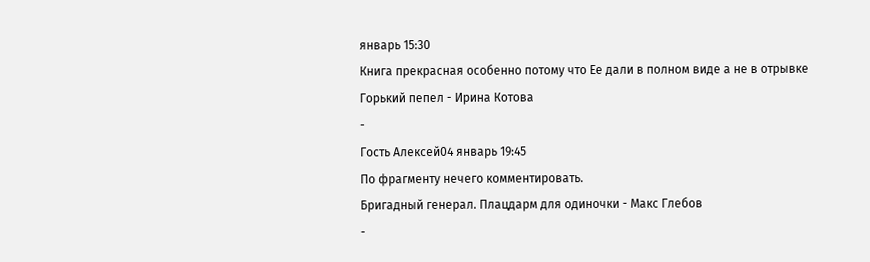январь 15:30
Книга прекрасная особенно потому что Ее дали в полном виде а не в отрывке
Горький пепел - Ирина Котова
-
Гость Алексей04 январь 19:45
По фрагменту нечего комментировать.
Бригадный генерал. Плацдарм для одиночки - Макс Глебов
-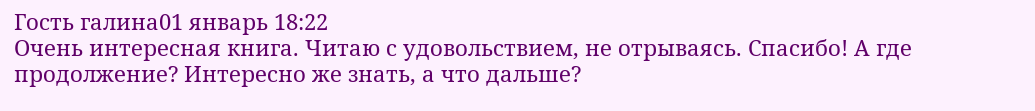Гость галина01 январь 18:22
Очень интересная книга. Читаю с удовольствием, не отрываясь. Спасибо! А где продолжение? Интересно же знать, а что дальше?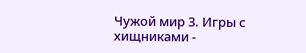Чужой мир 3. Игры с хищниками -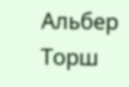Альбер Торш